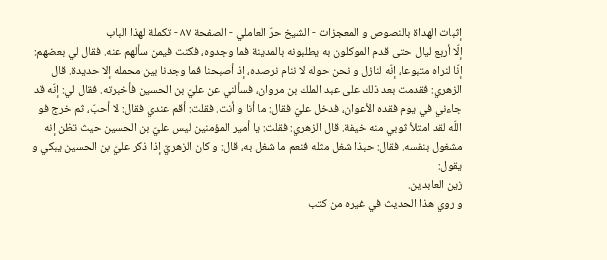إثبات الهداة بالنصوص و المعجزات - الشيخ حرّ العاملي - الصفحة ٨٧ - تكملة لهذا الباب
إلّا أربع ليال حتى قدم الموكلون به يطلبونه بالمدينة فما وجدوه، فكنت فيمن سألهم عنه. فقال لي بعضهم: إنّا لنراه متبوعا، إنّه لنازل و نحن حوله لا ننام نرصده، إذ أصبحنا فما وجدنا بين محمله إلا حديدة. قال الزهري: فقدمت بعد ذلك على عبد الملك بن مروان، فسألني عن عليّ بن الحسين فأخبرته. فقال لي: إنّه قد جاءني في يوم فقده الأعوان، فدخل عليّ فقال: ما أنا و أنت. فقلت: أقم عندي فقال: لا أحبّ، ثم خرج فو اللّه لقد امتلأ ثوبي منه خيفة. قال الزهري: فقلت: يا أمير المؤمنين ليس عليّ بن الحسين حيث تظن إنه مشغول بنفسه. فقال: حبذا شغل مثله فنعم ما شغل به، قال: و كان الزهريّ إذا ذكر عليّ بن الحسين يبكي و يقول:
زين العابدين.
و روي هذا الحديث في غيره من كتب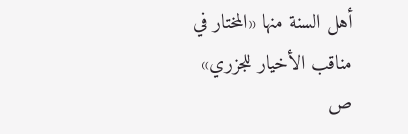أهل السنة منها «المختار في مناقب الأخيار للجزري» ص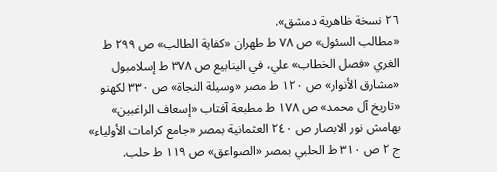٢٦ نسخة ظاهرية دمشق».
«مطالب السئول» ص ٧٨ ط طهران «كفاية الطالب» ص ٢٩٩ ط الغري «فصل الخطاب» علي، في الينابيع ص ٣٧٨ ط إسلامبول «مشارق الأنوار» ص ١٢٠ ط مصر «وسيلة النجاة» ص ٣٣٠ لكهنو «تاريخ آل محمد» ص ١٧٨ ط مطبعة آفتاب «إسعاف الراغبين» بهامش نور الابصار ص ٢٤٠ العثمانية بمصر «جامع كرامات الأولياء» ج ٢ ص ٣١٠ ط الحلبي بمصر «الصواعق» ص ١١٩ ط حلب.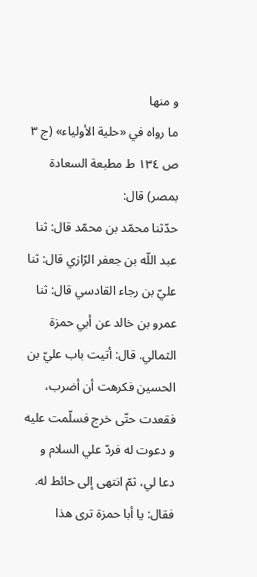و منها
ما رواه في «حلية الأولياء» (ج ٣ ص ١٣٤ ط مطبعة السعادة بمصر) قال:
حدّثنا محمّد بن محمّد قال: ثنا عبد اللّه بن جعفر الرّازي قال: ثنا عليّ بن رجاء القادسي قال: ثنا عمرو بن خالد عن أبي حمزة الثمالي. قال: أتيت باب عليّ بن الحسين فكرهت أن أضرب، فقعدت حتّى خرج فسلّمت عليه و دعوت له فردّ علي السلام و دعا لي، ثمّ انتهى إلى حائط له. فقال: يا أبا حمزة ترى هذا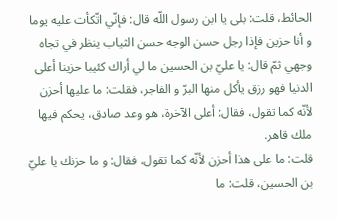الحائط، قلت: بلى يا ابن رسول اللّه قال: فإنّي اتّكأت عليه يوما و أنا حزين فإذا رجل حسن الوجه حسن الثياب ينظر في تجاه وجهي ثمّ قال: يا عليّ بن الحسين ما لي أراك كئيبا حزينا أعلى الدنيا فهو رزق يأكل منها البرّ و الفاجر، فقلت: ما عليها أحزن لأنّه كما تقول، فقال: أعلى الآخرة، هو وعد صادق، يحكم فيها ملك قاهر.
قلت: ما على هذا أحزن لأنّه كما تقول، فقال: و ما حزنك يا عليّ بن الحسين، قلت: ما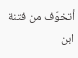أتخوّف من فتنة ابن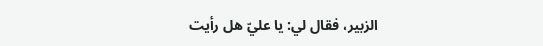الزبير، فقال لي: يا عليّ هل رأيت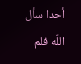أحدا سأل اللّه فلم